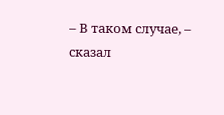– В таком случае, – сказал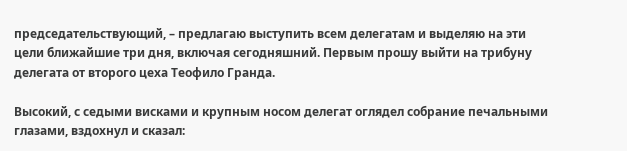председательствующий, – предлагаю выступить всем делегатам и выделяю на эти цели ближайшие три дня, включая сегодняшний. Первым прошу выйти на трибуну делегата от второго цеха Теофило Гранда.

Высокий, с седыми висками и крупным носом делегат оглядел собрание печальными глазами, вздохнул и сказал: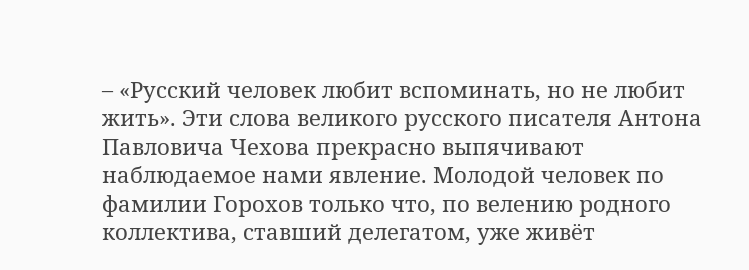– «Русский человек любит вспоминать, но не любит жить». Эти слова великого русского писателя Антона Павловича Чехова прекрасно выпячивают наблюдаемое нами явление. Молодой человек по фамилии Горохов только что, по велению родного коллектива, ставший делегатом, уже живёт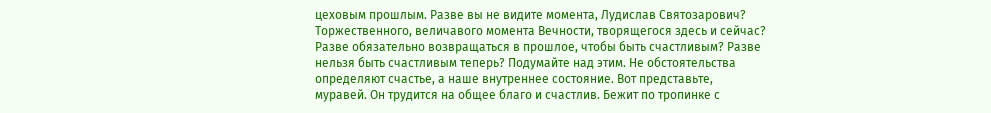цеховым прошлым. Разве вы не видите момента, Лудислав Святозарович? Торжественного, величавого момента Вечности, творящегося здесь и сейчас? Разве обязательно возвращаться в прошлое, чтобы быть счастливым? Разве нельзя быть счастливым теперь? Подумайте над этим. Не обстоятельства определяют счастье, а наше внутреннее состояние. Вот представьте, муравей. Он трудится на общее благо и счастлив. Бежит по тропинке с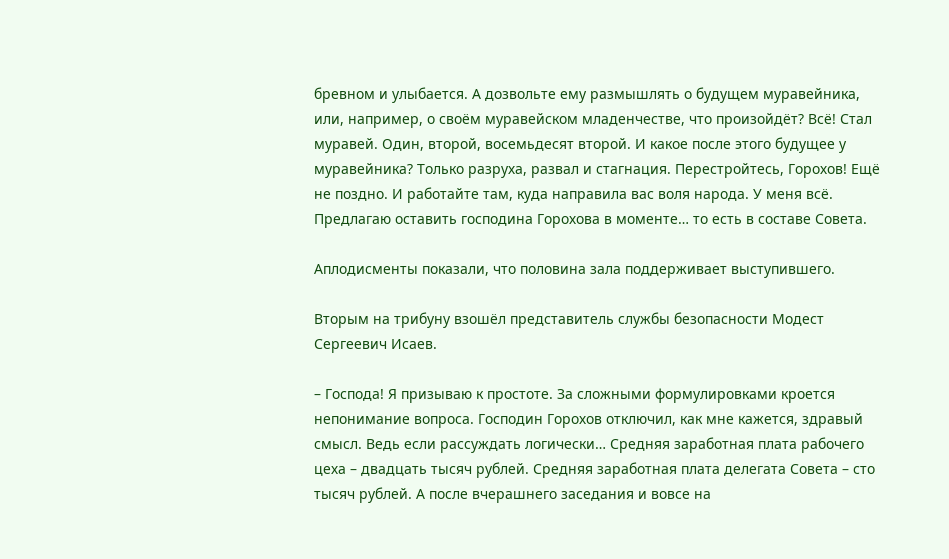бревном и улыбается. А дозвольте ему размышлять о будущем муравейника, или, например, о своём муравейском младенчестве, что произойдёт? Всё! Стал муравей. Один, второй, восемьдесят второй. И какое после этого будущее у муравейника? Только разруха, развал и стагнация. Перестройтесь, Горохов! Ещё не поздно. И работайте там, куда направила вас воля народа. У меня всё. Предлагаю оставить господина Горохова в моменте… то есть в составе Совета.

Аплодисменты показали, что половина зала поддерживает выступившего.

Вторым на трибуну взошёл представитель службы безопасности Модест Сергеевич Исаев.

– Господа! Я призываю к простоте. За сложными формулировками кроется непонимание вопроса. Господин Горохов отключил, как мне кажется, здравый смысл. Ведь если рассуждать логически… Средняя заработная плата рабочего цеха – двадцать тысяч рублей. Средняя заработная плата делегата Совета – сто тысяч рублей. А после вчерашнего заседания и вовсе на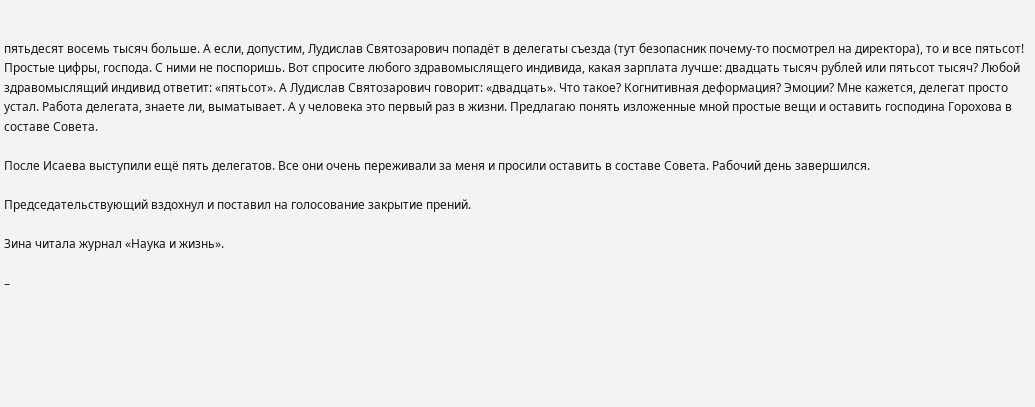пятьдесят восемь тысяч больше. А если, допустим, Лудислав Святозарович попадёт в делегаты съезда (тут безопасник почему-то посмотрел на директора), то и все пятьсот! Простые цифры, господа. С ними не поспоришь. Вот спросите любого здравомыслящего индивида, какая зарплата лучше: двадцать тысяч рублей или пятьсот тысяч? Любой здравомыслящий индивид ответит: «пятьсот». А Лудислав Святозарович говорит: «двадцать». Что такое? Когнитивная деформация? Эмоции? Мне кажется, делегат просто устал. Работа делегата, знаете ли, выматывает. А у человека это первый раз в жизни. Предлагаю понять изложенные мной простые вещи и оставить господина Горохова в составе Совета.

После Исаева выступили ещё пять делегатов. Все они очень переживали за меня и просили оставить в составе Совета. Рабочий день завершился.

Председательствующий вздохнул и поставил на голосование закрытие прений.

Зина читала журнал «Наука и жизнь».

–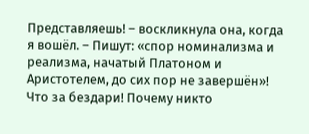Представляешь! – воскликнула она, когда я вошёл. – Пишут: «спор номинализма и реализма, начатый Платоном и Аристотелем, до сих пор не завершён»! Что за бездари! Почему никто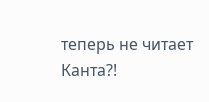теперь не читает Канта?!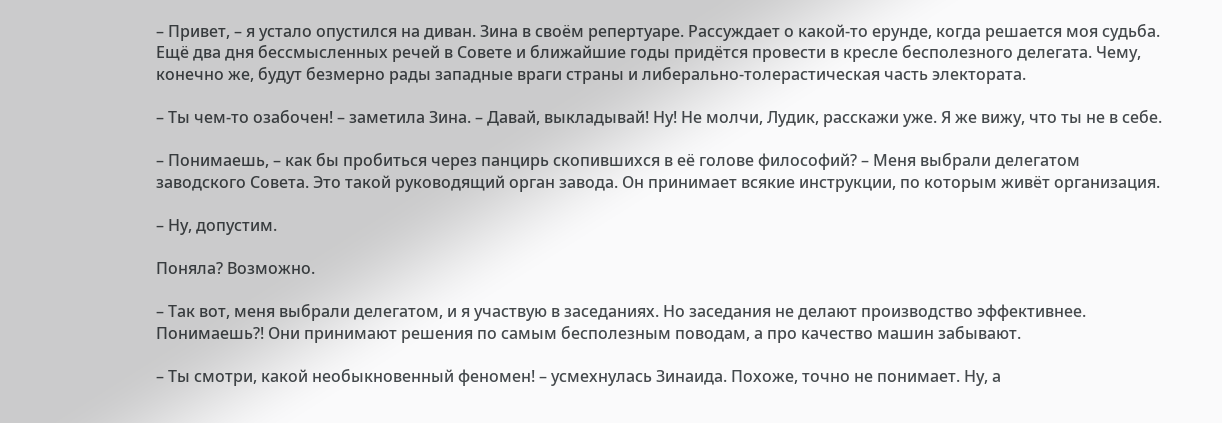– Привет, – я устало опустился на диван. Зина в своём репертуаре. Рассуждает о какой-то ерунде, когда решается моя судьба. Ещё два дня бессмысленных речей в Совете и ближайшие годы придётся провести в кресле бесполезного делегата. Чему, конечно же, будут безмерно рады западные враги страны и либерально-толерастическая часть электората.

– Ты чем-то озабочен! – заметила Зина. – Давай, выкладывай! Ну! Не молчи, Лудик, расскажи уже. Я же вижу, что ты не в себе.

– Понимаешь, – как бы пробиться через панцирь скопившихся в её голове философий? – Меня выбрали делегатом заводского Совета. Это такой руководящий орган завода. Он принимает всякие инструкции, по которым живёт организация.

– Ну, допустим.

Поняла? Возможно.

– Так вот, меня выбрали делегатом, и я участвую в заседаниях. Но заседания не делают производство эффективнее. Понимаешь?! Они принимают решения по самым бесполезным поводам, а про качество машин забывают.

– Ты смотри, какой необыкновенный феномен! – усмехнулась Зинаида. Похоже, точно не понимает. Ну, а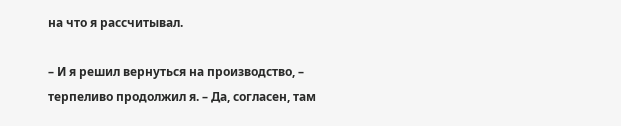на что я рассчитывал.

– И я решил вернуться на производство, – терпеливо продолжил я. – Да, согласен, там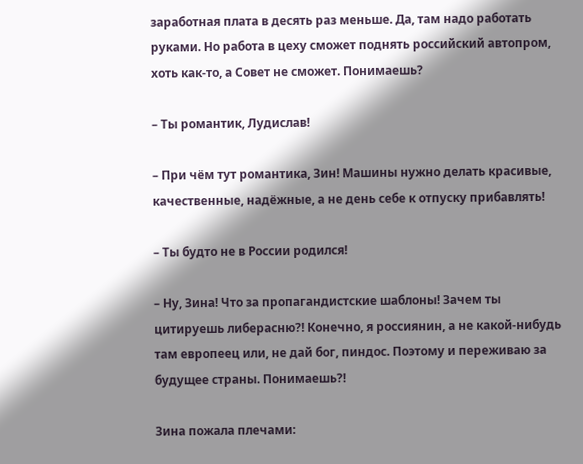заработная плата в десять раз меньше. Да, там надо работать руками. Но работа в цеху сможет поднять российский автопром, хоть как-то, а Совет не сможет. Понимаешь?

– Ты романтик, Лудислав!

– При чём тут романтика, Зин! Машины нужно делать красивые, качественные, надёжные, а не день себе к отпуску прибавлять!

– Ты будто не в России родился!

– Ну, Зина! Что за пропагандистские шаблоны! Зачем ты цитируешь либерасню?! Конечно, я россиянин, а не какой-нибудь там европеец или, не дай бог, пиндос. Поэтому и переживаю за будущее страны. Понимаешь?!

Зина пожала плечами: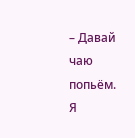– Давай чаю попьём. Я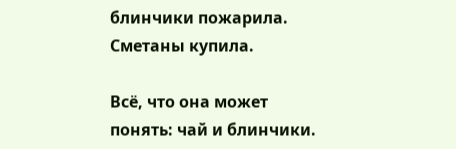блинчики пожарила. Сметаны купила.

Всё, что она может понять: чай и блинчики.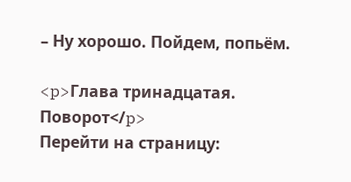– Ну хорошо. Пойдем, попьём.

<p>Глава тринадцатая. Поворот</p>
Перейти на страницу: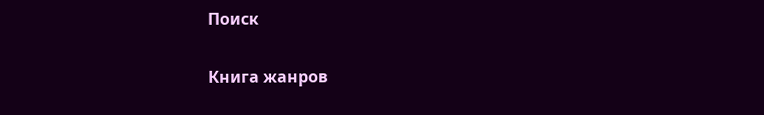Поиск

Книга жанров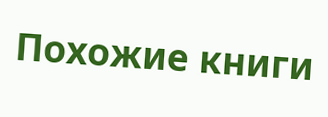Похожие книги